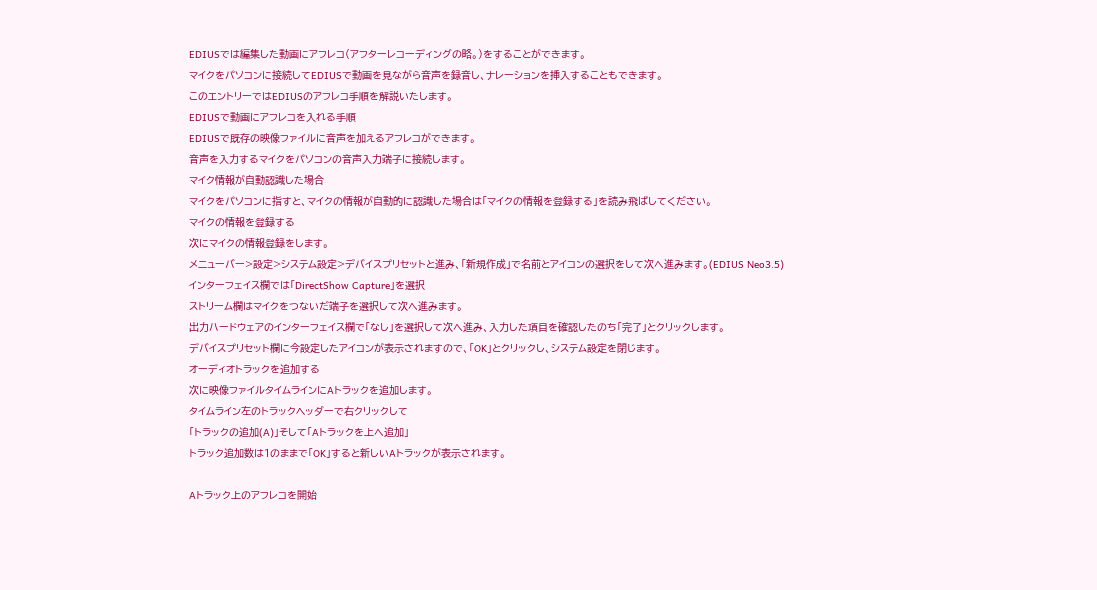EDIUSでは編集した動画にアフレコ(アフターレコーディングの略。)をすることができます。
マイクをパソコンに接続してEDIUSで動画を見ながら音声を録音し、ナレーションを挿入することもできます。
このエントリーではEDIUSのアフレコ手順を解説いたします。
EDIUSで動画にアフレコを入れる手順
EDIUSで既存の映像ファイルに音声を加えるアフレコができます。
音声を入力するマイクをパソコンの音声入力端子に接続します。
マイク情報が自動認識した場合
マイクをパソコンに指すと、マイクの情報が自動的に認識した場合は「マイクの情報を登録する」を読み飛ばしてください。
マイクの情報を登録する
次にマイクの情報登録をします。
メニューバー>設定>システム設定>デバイスプリセットと進み、「新規作成」で名前とアイコンの選択をして次へ進みます。(EDIUS Neo3.5)
インターフェイス欄では「DirectShow Capture」を選択
ストリーム欄はマイクをつないだ端子を選択して次へ進みます。
出力ハードウェアのインターフェイス欄で「なし」を選択して次へ進み、入力した項目を確認したのち「完了」とクリックします。
デバイスプリセット欄に今設定したアイコンが表示されますので、「OK」とクリックし、システム設定を閉じます。
オーディオトラックを追加する
次に映像ファイルタイムラインにAトラックを追加します。
タイムライン左のトラックヘッダーで右クリックして
「トラックの追加(A)」そして「Aトラックを上へ追加」
トラック追加数は1のままで「OK」すると新しいAトラックが表示されます。

Aトラック上のアフレコを開始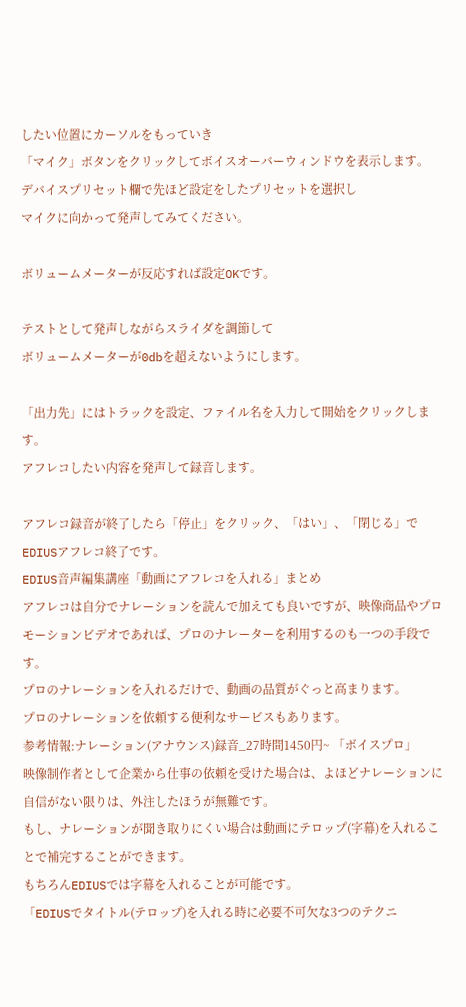したい位置にカーソルをもっていき
「マイク」ボタンをクリックしてボイスオーバーウィンドウを表示します。
デバイスプリセット欄で先ほど設定をしたプリセットを選択し
マイクに向かって発声してみてください。

ボリュームメーターが反応すれば設定OKです。

テストとして発声しながらスライダを調節して
ボリュームメーターが0dbを超えないようにします。

「出力先」にはトラックを設定、ファイル名を入力して開始をクリックします。
アフレコしたい内容を発声して録音します。

アフレコ録音が終了したら「停止」をクリック、「はい」、「閉じる」でEDIUSアフレコ終了です。
EDIUS音声編集講座「動画にアフレコを入れる」まとめ
アフレコは自分でナレーションを読んで加えても良いですが、映像商品やプロモーションビデオであれば、プロのナレーターを利用するのも一つの手段です。
プロのナレーションを入れるだけで、動画の品質がぐっと高まります。
プロのナレーションを依頼する便利なサービスもあります。
参考情報:ナレーション(アナウンス)録音_27時間1450円~ 「ボイスプロ」
映像制作者として企業から仕事の依頼を受けた場合は、よほどナレーションに自信がない限りは、外注したほうが無難です。
もし、ナレーションが聞き取りにくい場合は動画にテロップ(字幕)を入れることで補完することができます。
もちろんEDIUSでは字幕を入れることが可能です。
「EDIUSでタイトル(テロップ)を入れる時に必要不可欠な3つのテクニ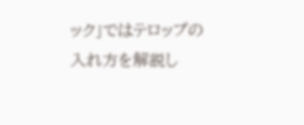ック」ではテロップの入れ方を解説し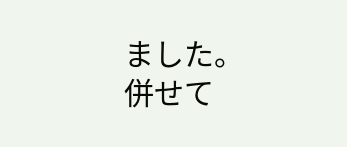ました。
併せて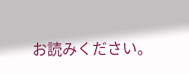お読みください。